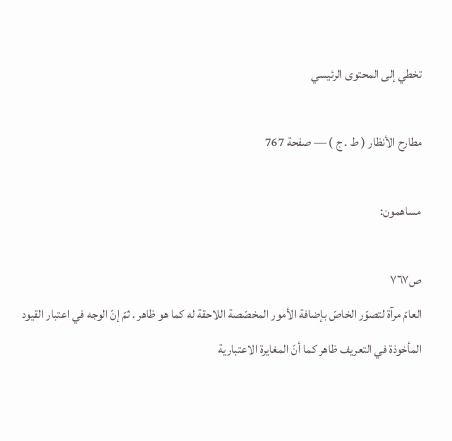تخطي إلى المحتوى الرئيسي

مطارح الأنظار ( ط . ج ) — صفحة 767

مساهمون:

ص٧٦٧
العامّ مرآة لتصوّر الخاصّ بإضافة الأمور المخصّصة اللاحقة له كما هو ظاهر . ثمّ إنّ الوجه في اعتبار القيود المأخوذة في التعريف ظاهر كما أنّ المغايرة الاعتبارية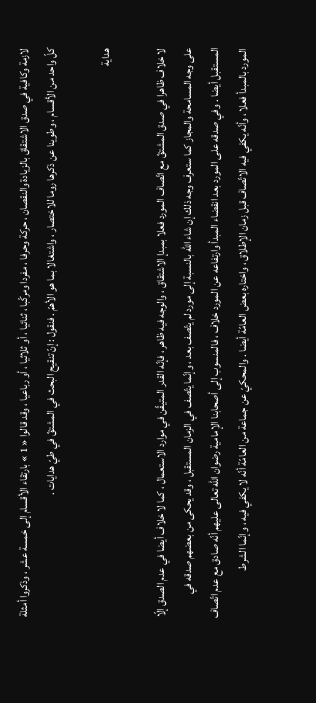لازمة وكافية في صدق الاشتقاق بالزيادة والنقصان ، حركة وحرفا ، مفردا ومركّبا ، ثنائيا ، أو ثلاثيا ، أو رباعيا ، وقد قالوا « 1 » بارتقاء الأقسام إلى خمسة عشر ، وذكروا أمثلة كلّ واحد من الأقسام ، وطوينا عن ذكرها روما للاختصار ، واشتغالا بما هو الأهمّ . فنقول : إنّ تنقيح البحث في المشتقّ في طيّ هدايات .

هداية

لا خلاف ظاهرا في صدق المشتقّ مع اتّصاف المورد فعلا بمبدإ الاشتقاق ، والوجه فيه ظاهر ، فإنّه القدر المتيقّن في موارد الاستعمال ، كما لا خلاف أيضا في عدم الصدق إلّا على وجه المسامحة والمجاز كما ستعرف وجه ذلك إن شاء اللّه بالنسبة إلى مورد لم يتّصف بعد ، وإنّما يتّصف في الزمان المستقبل ، وقد يحكى من بعضهم صدقه في المستقبل أيضا . وفي صدقه على المورد بعد انقضاء المبدأ وارتفاعه عن المورد خلاف ، فالمنسوب إلى أصحابنا الإمامية رضوان اللّه تعالى عليهم أنّه صادق مع عدم اتّصاف المورد بالمبدأ فعلا ، وأنّه يكفي فيه الاتّصاف قبل زمان الإطلاق ، واختاره بعض العامّة أيضا . والمحكيّ عن جماعة من العامّة أنّه لا يكفي فيه ، وإنّما الشرط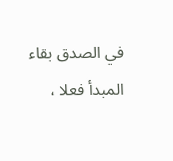في الصدق بقاء المبدأ فعلا ،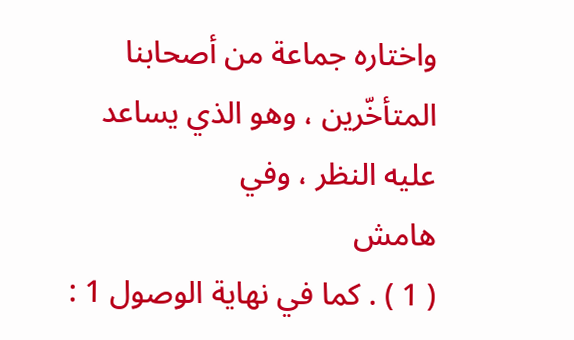واختاره جماعة من أصحابنا المتأخّرين ، وهو الذي يساعد عليه النظر ، وفي
هامش
( 1 ) . كما في نهاية الوصول 1 :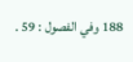188 وفي الفصول : 59 .